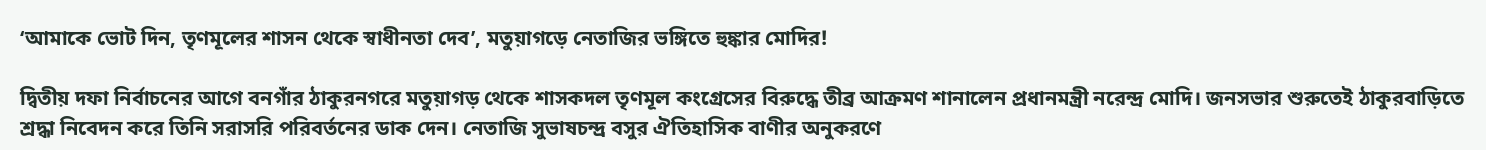‘আমাকে ভোট দিন, তৃণমূলের শাসন থেকে স্বাধীনতা দেব’, মতুয়াগড়ে নেতাজির ভঙ্গিতে হুঙ্কার মোদির!

দ্বিতীয় দফা নির্বাচনের আগে বনগাঁর ঠাকুরনগরে মতুয়াগড় থেকে শাসকদল তৃণমূল কংগ্রেসের বিরুদ্ধে তীব্র আক্রমণ শানালেন প্রধানমন্ত্রী নরেন্দ্র মোদি। জনসভার শুরুতেই ঠাকুরবাড়িতে শ্রদ্ধা নিবেদন করে তিনি সরাসরি পরিবর্তনের ডাক দেন। নেতাজি সুভাষচন্দ্র বসুর ঐতিহাসিক বাণীর অনুকরণে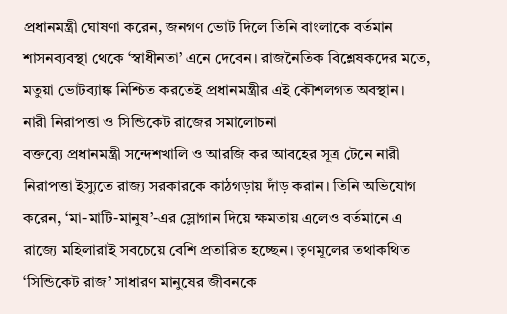প্রধানমন্ত্রী ঘোষণা করেন, জনগণ ভোট দিলে তিনি বাংলাকে বর্তমান শাসনব্যবস্থা থেকে ‘স্বাধীনতা’ এনে দেবেন। রাজনৈতিক বিশ্লেষকদের মতে, মতুয়া ভোটব্যাঙ্ক নিশ্চিত করতেই প্রধানমন্ত্রীর এই কৌশলগত অবস্থান।
নারী নিরাপত্তা ও সিন্ডিকেট রাজের সমালোচনা
বক্তব্যে প্রধানমন্ত্রী সন্দেশখালি ও আরজি কর আবহের সূত্র টেনে নারী নিরাপত্তা ইস্যুতে রাজ্য সরকারকে কাঠগড়ায় দাঁড় করান। তিনি অভিযোগ করেন, ‘মা-মাটি-মানুষ’-এর স্লোগান দিয়ে ক্ষমতায় এলেও বর্তমানে এ রাজ্যে মহিলারাই সবচেয়ে বেশি প্রতারিত হচ্ছেন। তৃণমূলের তথাকথিত ‘সিন্ডিকেট রাজ’ সাধারণ মানুষের জীবনকে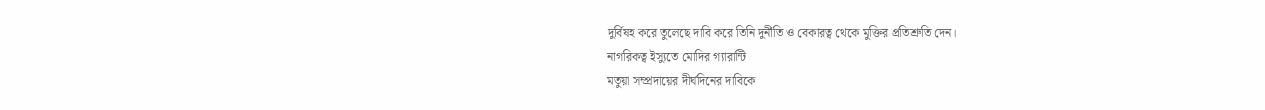দুর্বিষহ করে তুলেছে দাবি করে তিনি দুর্নীতি ও বেকারত্ব থেকে মুক্তির প্রতিশ্রুতি দেন।
নাগরিকত্ব ইস্যুতে মোদির গ্যারান্টি
মতুয়া সম্প্রদায়ের দীর্ঘদিনের দাবিকে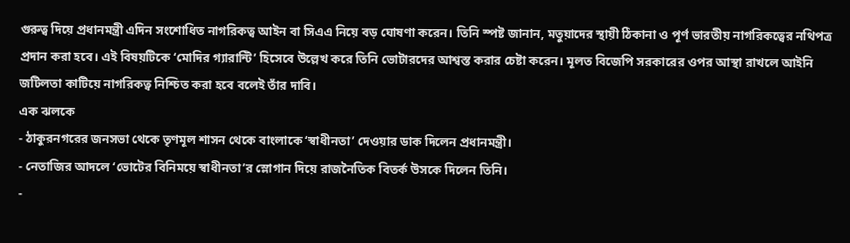গুরুত্ব দিয়ে প্রধানমন্ত্রী এদিন সংশোধিত নাগরিকত্ব আইন বা সিএএ নিয়ে বড় ঘোষণা করেন। তিনি স্পষ্ট জানান, মতুয়াদের স্থায়ী ঠিকানা ও পূর্ণ ভারতীয় নাগরিকত্বের নথিপত্র প্রদান করা হবে। এই বিষয়টিকে ‘মোদির গ্যারান্টি’ হিসেবে উল্লেখ করে তিনি ভোটারদের আশ্বস্ত করার চেষ্টা করেন। মূলত বিজেপি সরকারের ওপর আস্থা রাখলে আইনি জটিলতা কাটিয়ে নাগরিকত্ব নিশ্চিত করা হবে বলেই তাঁর দাবি।
এক ঝলকে
- ঠাকুরনগরের জনসভা থেকে তৃণমূল শাসন থেকে বাংলাকে ‘স্বাধীনতা’ দেওয়ার ডাক দিলেন প্রধানমন্ত্রী।
- নেতাজির আদলে ‘ভোটের বিনিময়ে স্বাধীনতা’র স্লোগান দিয়ে রাজনৈতিক বিতর্ক উসকে দিলেন তিনি।
-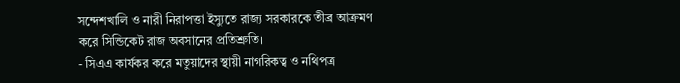সন্দেশখালি ও নারী নিরাপত্তা ইস্যুতে রাজ্য সরকারকে তীব্র আক্রমণ করে সিন্ডিকেট রাজ অবসানের প্রতিশ্রুতি।
- সিএএ কার্যকর করে মতুয়াদের স্থায়ী নাগরিকত্ব ও নথিপত্র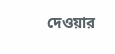দেওয়ার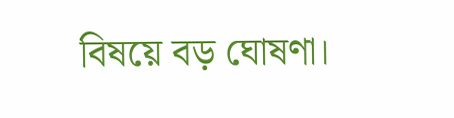বিষয়ে বড় ঘোষণা।